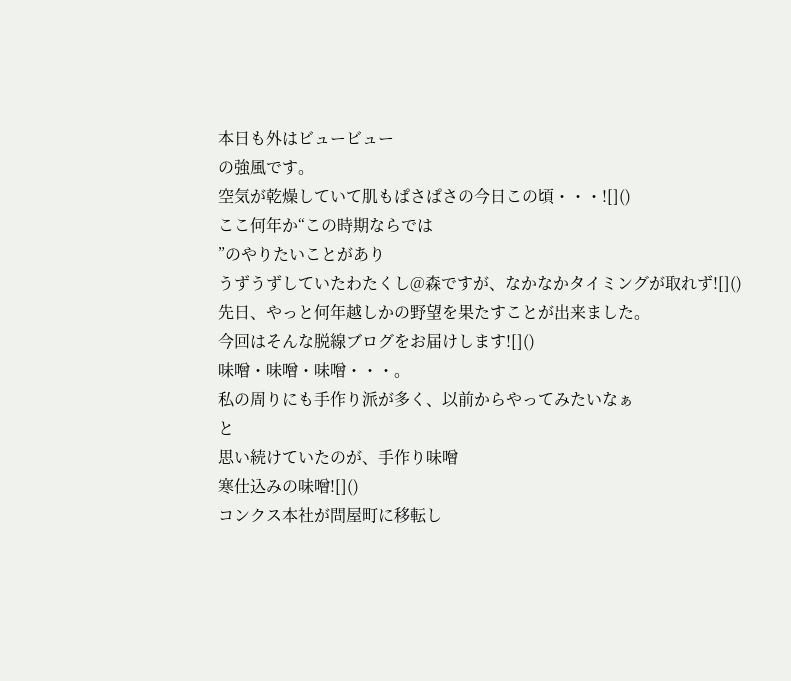本日も外はビュービュー
の強風です。
空気が乾燥していて肌もぱさぱさの今日この頃・・・![]()
ここ何年か“この時期ならでは
”のやりたいことがあり
うずうずしていたわたくし@森ですが、なかなかタイミングが取れず![]()
先日、やっと何年越しかの野望を果たすことが出来ました。
今回はそんな脱線ブログをお届けします![]()
味噌・味噌・味噌・・・。
私の周りにも手作り派が多く、以前からやってみたいなぁ
と
思い続けていたのが、手作り味噌
寒仕込みの味噌![]()
コンクス本社が問屋町に移転し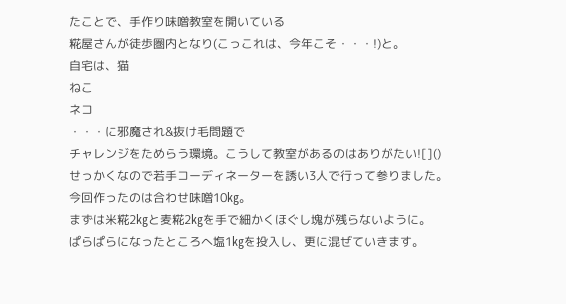たことで、手作り味噌教室を開いている
糀屋さんが徒歩圏内となり(こっこれは、今年こそ・・・!)と。
自宅は、猫
ねこ
ネコ
・・・に邪魔され&抜け毛問題で
チャレンジをためらう環境。こうして教室があるのはありがたい![]()
せっかくなので若手コーディネーターを誘い3人で行って参りました。
今回作ったのは合わせ味噌10㎏。
まずは米糀2㎏と麦糀2㎏を手で細かくほぐし塊が残らないように。
ぱらぱらになったところへ塩1㎏を投入し、更に混ぜていきます。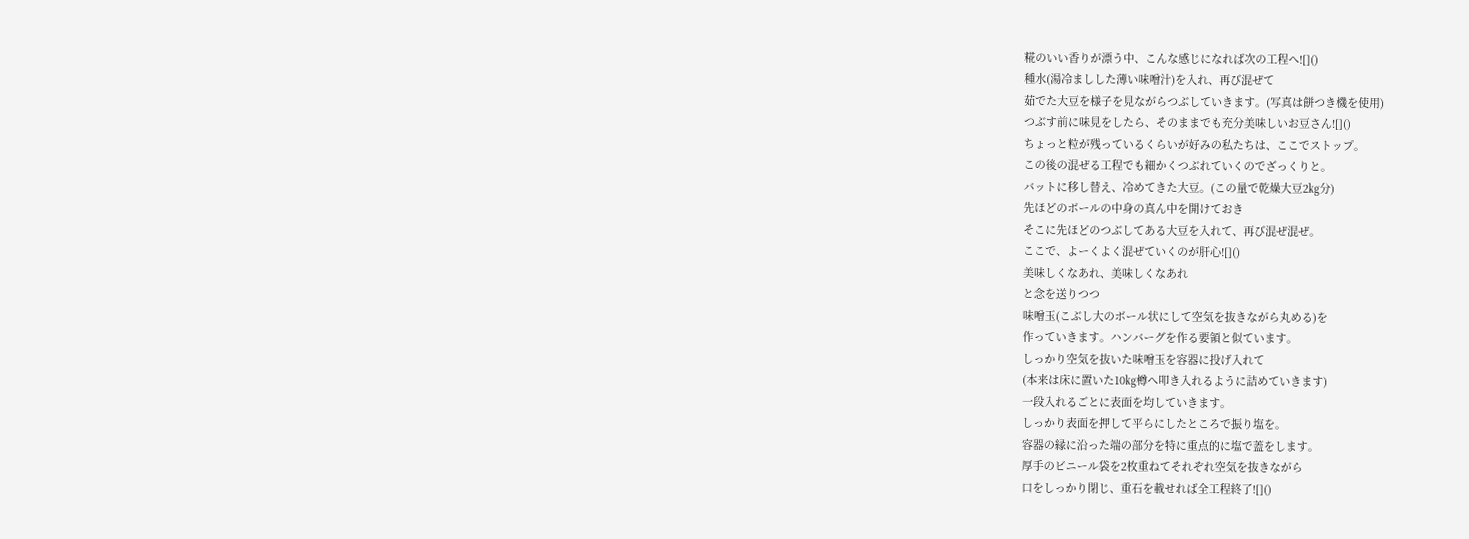糀のいい香りが漂う中、こんな感じになれば次の工程へ![]()
種水(湯冷ましした薄い味噌汁)を入れ、再び混ぜて
茹でた大豆を様子を見ながらつぶしていきます。(写真は餅つき機を使用)
つぶす前に味見をしたら、そのままでも充分美味しいお豆さん![]()
ちょっと粒が残っているくらいが好みの私たちは、ここでストップ。
この後の混ぜる工程でも細かくつぶれていくのでざっくりと。
バットに移し替え、冷めてきた大豆。(この量で乾燥大豆2㎏分)
先ほどのボールの中身の真ん中を開けておき
そこに先ほどのつぶしてある大豆を入れて、再び混ぜ混ぜ。
ここで、よーくよく混ぜていくのが肝心![]()
美味しくなあれ、美味しくなあれ
と念を送りつつ
味噌玉(こぶし大のボール状にして空気を抜きながら丸める)を
作っていきます。ハンバーグを作る要領と似ています。
しっかり空気を抜いた味噌玉を容器に投げ入れて
(本来は床に置いた10㎏樽へ叩き入れるように詰めていきます)
一段入れるごとに表面を均していきます。
しっかり表面を押して平らにしたところで振り塩を。
容器の縁に沿った端の部分を特に重点的に塩で蓋をします。
厚手のビニール袋を2枚重ねてそれぞれ空気を抜きながら
口をしっかり閉じ、重石を載せれば全工程終了![]()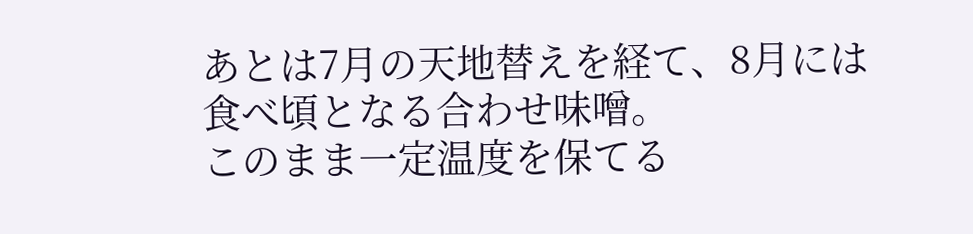あとは7月の天地替えを経て、8月には食べ頃となる合わせ味噌。
このまま一定温度を保てる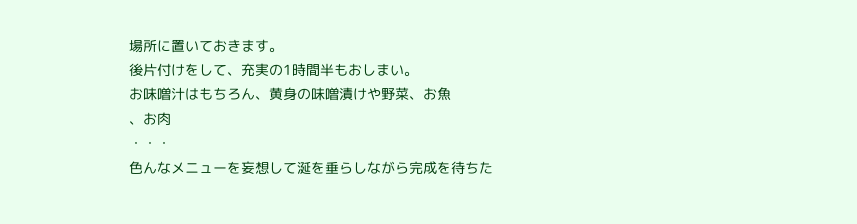場所に置いておきます。
後片付けをして、充実の1時間半もおしまい。
お味噌汁はもちろん、黄身の味噌漬けや野菜、お魚
、お肉
・・・
色んなメニューを妄想して涎を垂らしながら完成を待ちた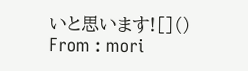いと思います![]()
From : mori